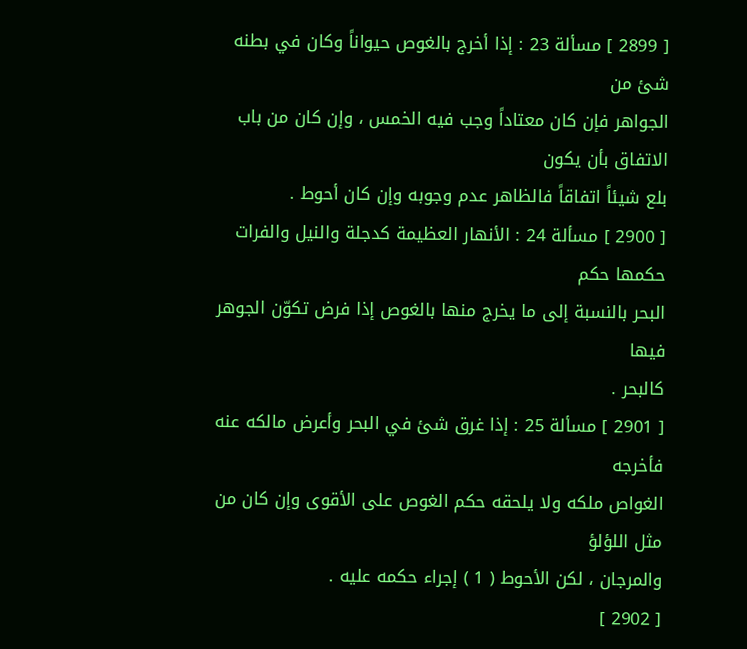[ 2899 ] مسألة 23 : إذا أخرج بالغوص حيواناً وكان في بطنه شئ من
الجواهر فإن كان معتاداً وجب فيه الخمس ، وإن كان من باب الاتفاق بأن يكون
بلع شيئاً اتفاقاً فالظاهر عدم وجوبه وإن كان أحوط .
[ 2900 ] مسألة 24 : الأنهار العظيمة كدجلة والنيل والفرات حكمها حكم
البحر بالنسبة إلى ما يخرج منها بالغوص إذا فرض تكوّن الجوهر فيها
كالبحر .
[ 2901 ] مسألة 25 : إذا غرق شئ في البحر وأعرض مالكه عنه فأخرجه
الغواص ملكه ولا يلحقه حكم الغوص على الأقوى وإن كان من مثل اللؤلؤ
والمرجان ، لكن الأحوط ( 1 ) إجراء حكمه عليه .
[ 2902 ]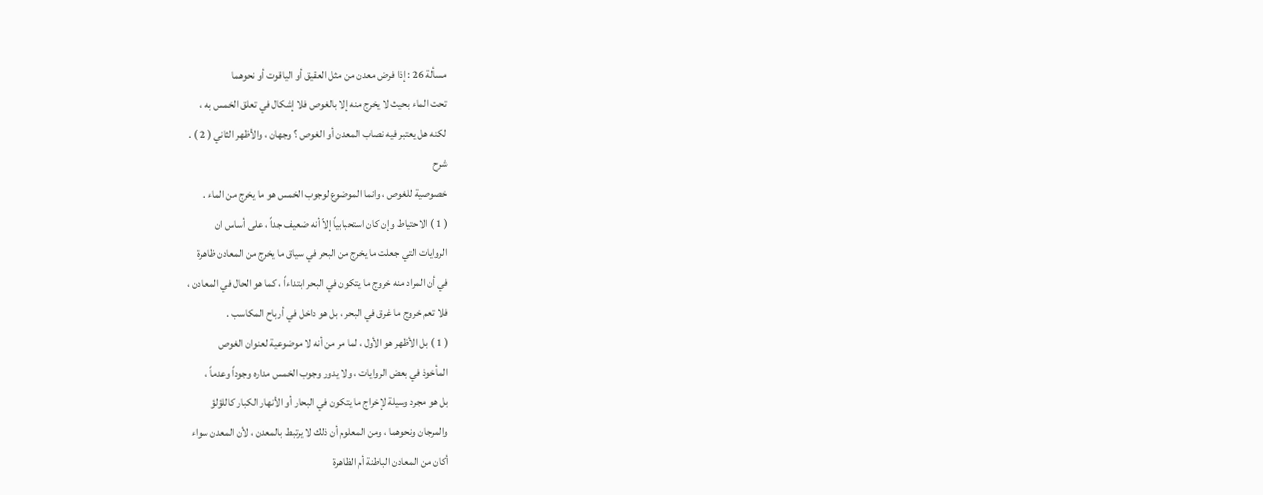مسألة 26 : إذا فرض معدن من مثل العقيق أو الياقوت أو نحوهما
تحت الماء بحيث لا يخرج منه إلا بالغوص فلا إشكال في تعلق الخمس به ،
لكنه هل يعتبر فيه نصاب المعدن أو الغوص ؟ وجهان ، والأظهر الثاني ( 2 ) .
شرح
خصوصية للغوص ، وانما الموضوع لوجوب الخمس هو ما يخرج من الماء .
( 1 ) الاحتياط وإن كان استحبابياً إلاّ أنه ضعيف جداً ، على أساس ان
الروايات التي جعلت ما يخرج من البحر في سياق ما يخرج من المعادن ظاهرة
في أن المراد منه خروج ما يتكون في البحر ابتداءاً ، كما هو الحال في المعادن ،
فلا تعم خروج ما غرق في البحر ، بل هو داخل في أرباح المكاسب .
( 1 ) بل الأظهر هو الأول ، لما مر من أنه لا موضوعية لعنوان الغوص
المأخوذ في بعض الروايات ، ولا يدور وجوب الخمس مداره وجوداً وعدماً ،
بل هو مجرد وسيلة لإخراج ما يتكون في البحار أو الأنهار الكبار كاللؤلؤ
والمرجان ونحوهما ، ومن المعلوم أن ذلك لا يرتبط بالمعدن ، لأن المعدن سواء
أكان من المعادن الباطنة أم الظاهرة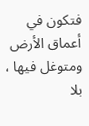فتكون في أعماق الأرض ومتوغل فيها ، بلا